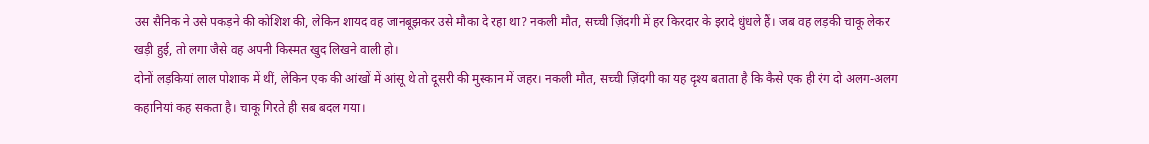उस सैनिक ने उसे पकड़ने की कोशिश की, लेकिन शायद वह जानबूझकर उसे मौका दे रहा था? नकली मौत, सच्ची ज़िंदगी में हर किरदार के इरादे धुंधले हैं। जब वह लड़की चाकू लेकर खड़ी हुई, तो लगा जैसे वह अपनी किस्मत खुद लिखने वाली हो।
दोनों लड़कियां लाल पोशाक में थीं, लेकिन एक की आंखों में आंसू थे तो दूसरी की मुस्कान में जहर। नकली मौत, सच्ची ज़िंदगी का यह दृश्य बताता है कि कैसे एक ही रंग दो अलग-अलग कहानियां कह सकता है। चाकू गिरते ही सब बदल गया।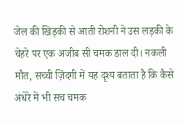जेल की खिड़की से आती रोशनी ने उस लड़की के चेहरे पर एक अजीब सी चमक डाल दी। नकली मौत, सच्ची ज़िंदगी में यह दृश्य बताता है कि कैसे अंधेरे में भी सच चमक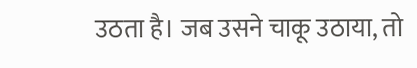उठता है। जब उसने चाकू उठाया, तो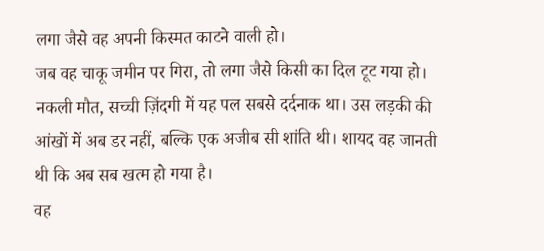लगा जैसे वह अपनी किस्मत काटने वाली हो।
जब वह चाकू जमीन पर गिरा, तो लगा जैसे किसी का दिल टूट गया हो। नकली मौत, सच्ची ज़िंदगी में यह पल सबसे दर्दनाक था। उस लड़की की आंखों में अब डर नहीं, बल्कि एक अजीब सी शांति थी। शायद वह जानती थी कि अब सब खत्म हो गया है।
वह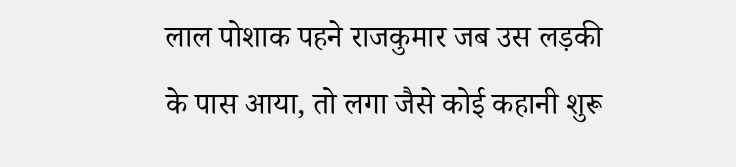लाल पोशाक पहने राजकुमार जब उस लड़की के पास आया, तो लगा जैसे कोई कहानी शुरू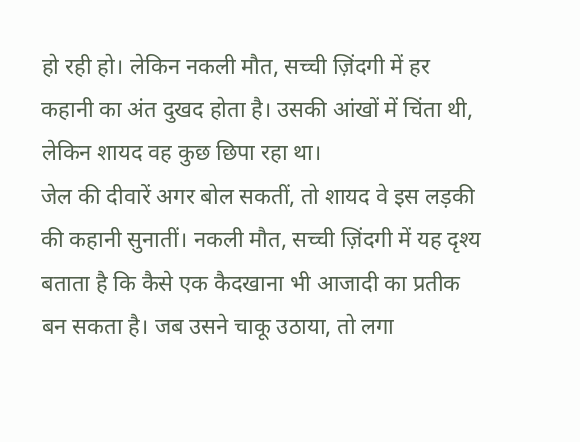हो रही हो। लेकिन नकली मौत, सच्ची ज़िंदगी में हर कहानी का अंत दुखद होता है। उसकी आंखों में चिंता थी, लेकिन शायद वह कुछ छिपा रहा था।
जेल की दीवारें अगर बोल सकतीं, तो शायद वे इस लड़की की कहानी सुनातीं। नकली मौत, सच्ची ज़िंदगी में यह दृश्य बताता है कि कैसे एक कैदखाना भी आजादी का प्रतीक बन सकता है। जब उसने चाकू उठाया, तो लगा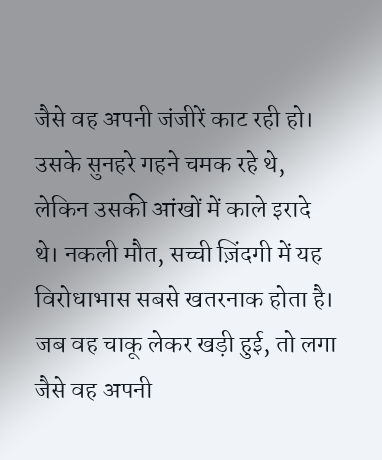जैसे वह अपनी जंजीरें काट रही हो।
उसके सुनहरे गहने चमक रहे थे, लेकिन उसकी आंखों में काले इरादे थे। नकली मौत, सच्ची ज़िंदगी में यह विरोधाभास सबसे खतरनाक होता है। जब वह चाकू लेकर खड़ी हुई, तो लगा जैसे वह अपनी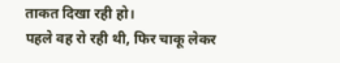ताकत दिखा रही हो।
पहले वह रो रही थी, फिर चाकू लेकर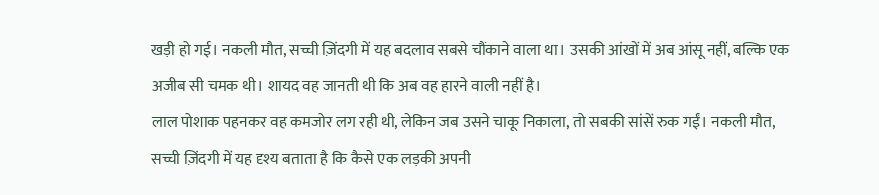खड़ी हो गई। नकली मौत, सच्ची ज़िंदगी में यह बदलाव सबसे चौंकाने वाला था। उसकी आंखों में अब आंसू नहीं, बल्कि एक अजीब सी चमक थी। शायद वह जानती थी कि अब वह हारने वाली नहीं है।
लाल पोशाक पहनकर वह कमजोर लग रही थी, लेकिन जब उसने चाकू निकाला, तो सबकी सांसें रुक गईं। नकली मौत, सच्ची ज़िंदगी में यह दृश्य बताता है कि कैसे एक लड़की अपनी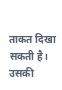ताकत दिखा सकती है। उसकी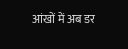आंखों में अब डर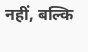नहीं, बल्कि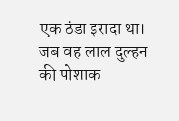एक ठंडा इरादा था।
जब वह लाल दुल्हन की पोशाक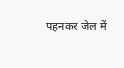पहनकर जेल में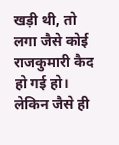खड़ी थी, तो लगा जैसे कोई राजकुमारी कैद हो गई हो। लेकिन जैसे ही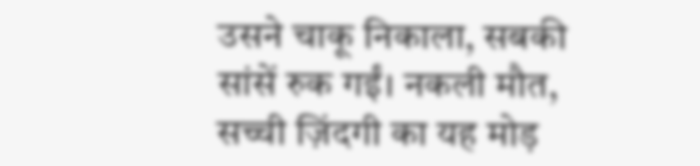उसने चाकू निकाला, सबकी सांसें रुक गईं। नकली मौत, सच्ची ज़िंदगी का यह मोड़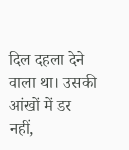दिल दहला देने वाला था। उसकी आंखों में डर नहीं,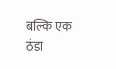बल्कि एक ठंडा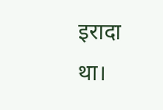इरादा था।